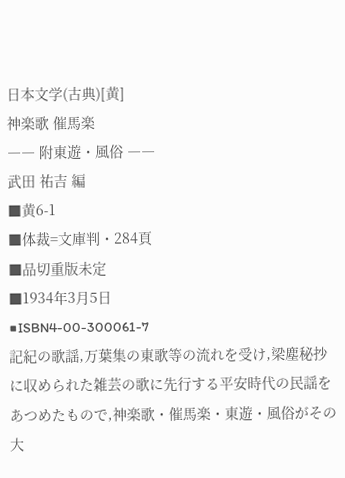日本文学(古典)[黄]
神楽歌 催馬楽
―― 附東遊・風俗 ――
武田 祐吉 編
■黄6-1
■体裁=文庫判・284頁
■品切重版未定
■1934年3月5日
■ISBN4-00-300061-7
記紀の歌謡,万葉集の東歌等の流れを受け,梁塵秘抄に収められた雑芸の歌に先行する平安時代の民謡をあつめたもので,神楽歌・催馬楽・東遊・風俗がその大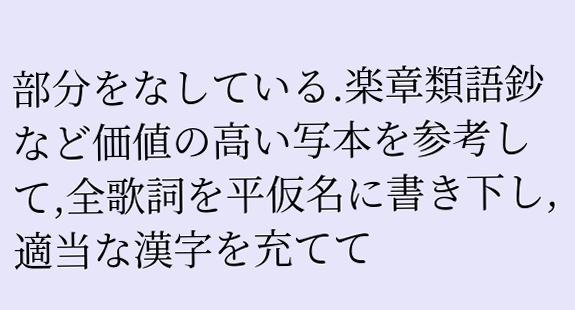部分をなしている.楽章類語鈔など価値の高い写本を参考して,全歌詞を平仮名に書き下し,適当な漢字を充てて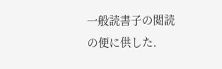一般読書子の閲読の便に供した.